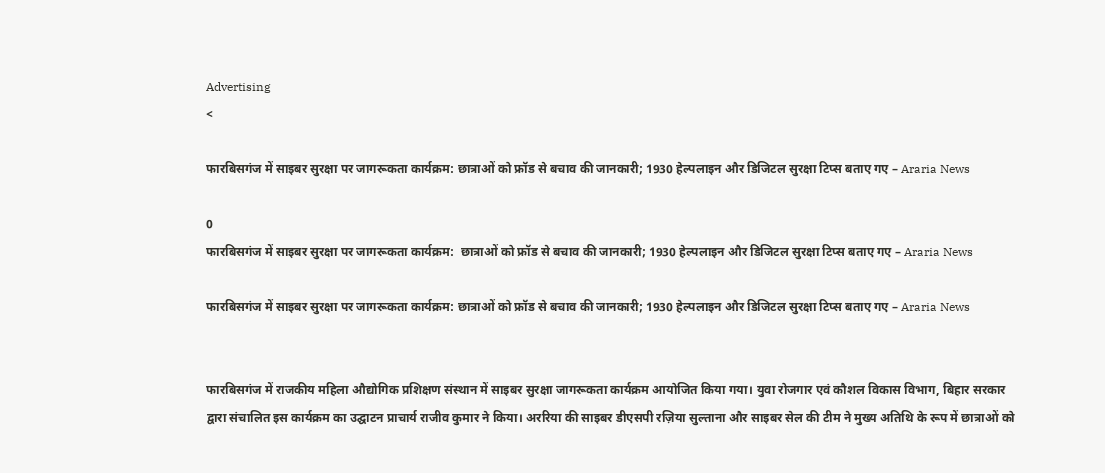Advertising
<

फारबिसगंज में साइबर सुरक्षा पर जागरूकता कार्यक्रम: छात्राओं को फ्रॉड से बचाव की जानकारी; 1930 हेल्पलाइन और डिजिटल सुरक्षा टिप्स बताए गए – Araria News

0
फारबिसगंज में साइबर सुरक्षा पर जागरूकता कार्यक्रम:  छात्राओं को फ्रॉड से बचाव की जानकारी; 1930 हेल्पलाइन और डिजिटल सुरक्षा टिप्स बताए गए – Araria News

फारबिसगंज में साइबर सुरक्षा पर जागरूकता कार्यक्रम: छात्राओं को फ्रॉड से बचाव की जानकारी; 1930 हेल्पलाइन और डिजिटल सुरक्षा टिप्स बताए गए – Araria News


फारबिसगंज में राजकीय महिला औद्योगिक प्रशिक्षण संस्थान में साइबर सुरक्षा जागरूकता कार्यक्रम आयोजित किया गया। युवा रोजगार एवं कौशल विकास विभाग, बिहार सरकार द्वारा संचालित इस कार्यक्रम का उद्घाटन प्राचार्य राजीव कुमार ने किया। अररिया की साइबर डीएसपी रज़िया सुल्ताना और साइबर सेल की टीम ने मुख्य अतिथि के रूप में छात्राओं को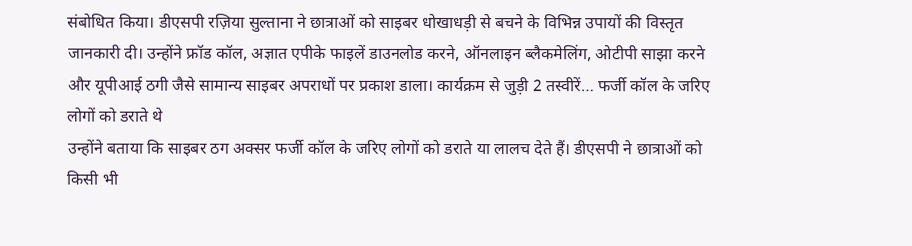संबोधित किया। डीएसपी रज़िया सुल्ताना ने छात्राओं को साइबर धोखाधड़ी से बचने के विभिन्न उपायों की विस्तृत जानकारी दी। उन्होंने फ्रॉड कॉल, अज्ञात एपीके फाइलें डाउनलोड करने, ऑनलाइन ब्लैकमेलिंग, ओटीपी साझा करने और यूपीआई ठगी जैसे सामान्य साइबर अपराधों पर प्रकाश डाला। कार्यक्रम से जुड़ी 2 तस्वीरें… फर्जी कॉल के जरिए लोगों को डराते थे
उन्होंने बताया कि साइबर ठग अक्सर फर्जी कॉल के जरिए लोगों को डराते या लालच देते हैं। डीएसपी ने छात्राओं को किसी भी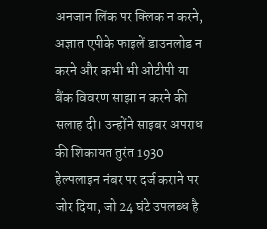अनजान लिंक पर क्लिक न करने, अज्ञात एपीके फाइलें डाउनलोड न करने और कभी भी ओटीपी या बैंक विवरण साझा न करने की सलाह दी। उन्होंने साइबर अपराध की शिकायत तुरंत 1930 हेल्पलाइन नंबर पर दर्ज कराने पर जोर दिया, जो 24 घंटे उपलब्ध है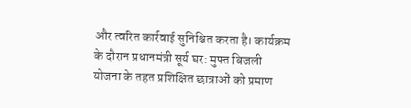और त्वरित कार्रवाई सुनिश्चित करता है। कार्यक्रम के दौरान प्रधानमंत्री सूर्य घर: मुफ्त बिजली योजना के तहत प्रशिक्षित छात्राओं को प्रमाण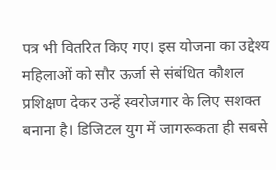पत्र भी वितरित किए गए। इस योजना का उद्देश्य महिलाओं को सौर ऊर्जा से संबंधित कौशल प्रशिक्षण देकर उन्हें स्वरोजगार के लिए सशक्त बनाना है। डिजिटल युग में जागरूकता ही सबसे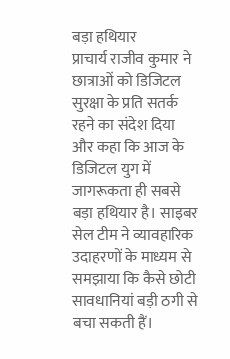बड़ा हथियार
प्राचार्य राजीव कुमार ने छात्राओं को डिजिटल सुरक्षा के प्रति सतर्क रहने का संदेश दिया और कहा कि आज के डिजिटल युग में जागरूकता ही सबसे बड़ा हथियार है। साइबर सेल टीम ने व्यावहारिक उदाहरणों के माध्यम से समझाया कि कैसे छोटी सावधानियां बड़ी ठगी से बचा सकती हैं।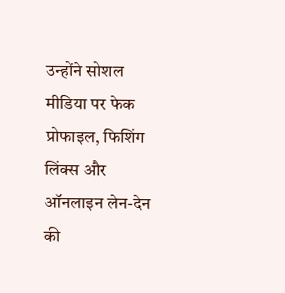उन्होंने सोशल मीडिया पर फेक प्रोफाइल, फिशिंग लिंक्स और ऑनलाइन लेन-देन की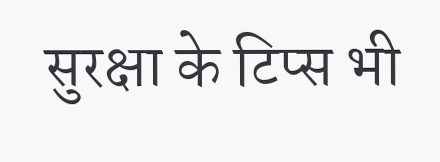सुरक्षा के टिप्स भी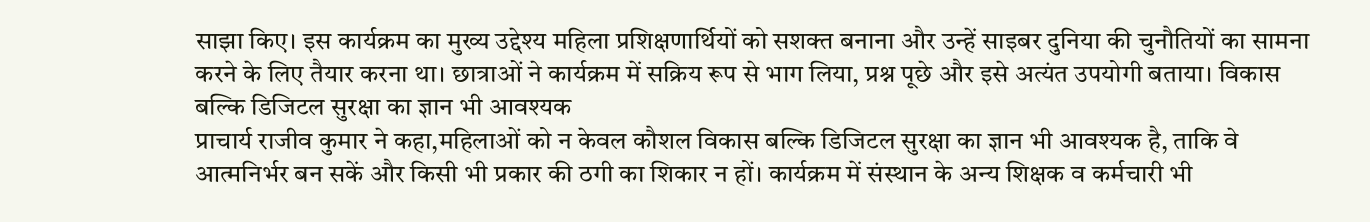साझा किए। इस कार्यक्रम का मुख्य उद्देश्य महिला प्रशिक्षणार्थियों को सशक्त बनाना और उन्हें साइबर दुनिया की चुनौतियों का सामना करने के लिए तैयार करना था। छात्राओं ने कार्यक्रम में सक्रिय रूप से भाग लिया, प्रश्न पूछे और इसे अत्यंत उपयोगी बताया। विकास बल्कि डिजिटल सुरक्षा का ज्ञान भी आवश्यक
प्राचार्य राजीव कुमार ने कहा,महिलाओं को न केवल कौशल विकास बल्कि डिजिटल सुरक्षा का ज्ञान भी आवश्यक है, ताकि वे आत्मनिर्भर बन सकें और किसी भी प्रकार की ठगी का शिकार न हों। कार्यक्रम में संस्थान के अन्य शिक्षक व कर्मचारी भी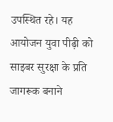उपस्थित रहे। यह आयोजन युवा पीढ़ी को साइबर सुरक्षा के प्रति जागरूक बनाने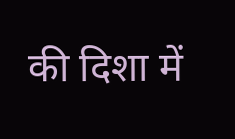की दिशा में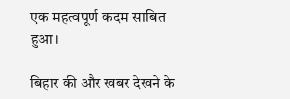एक महत्वपूर्ण कदम साबित हुआ।

बिहार की और खबर देखने के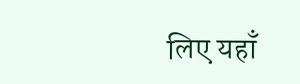लिए यहाँ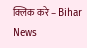क्लिक करे – Bihar News